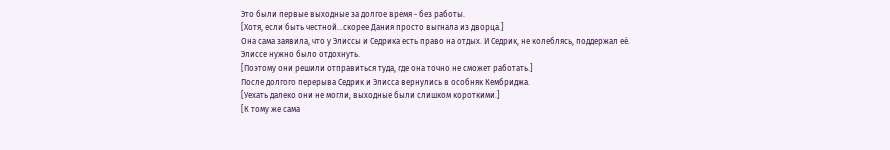Это были первые выходные за долгое время - без работы.
[Хотя, если быть честной…скорее Дания просто выгнала из дворца.]
Она сама заявила, что у Элиссы и Седрика есть право на отдых. И Седрик, не колеблясь, поддержал её.
Элиссе нужно было отдохнуть.
[Поэтому они решили отправиться туда, где она точно не сможет работать.]
После долгого перерыва Седрик и Элисса вернулись в особняк Кембриджа.
[Уехать далеко они не могли, выходные были слишком короткими.]
[К тому же сама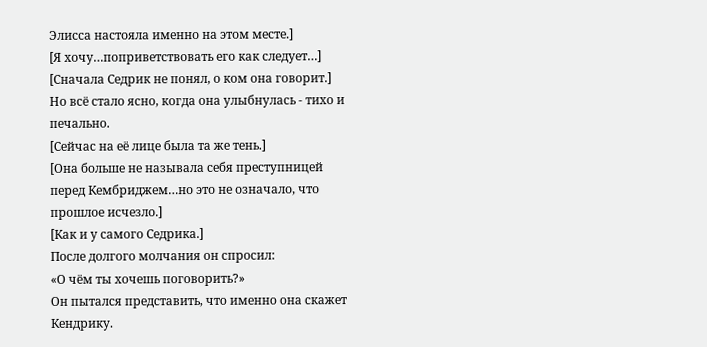Элисса настояла именно на этом месте.]
[Я хочу…поприветствовать его как следует…]
[Сначала Седрик не понял, о ком она говорит.]
Но всё стало ясно, когда она улыбнулась - тихо и печально.
[Сейчас на её лице была та же тень.]
[Она больше не называла себя преступницей перед Кембриджем…но это не означало, что прошлое исчезло.]
[Как и у самого Седрика.]
После долгого молчания он спросил:
«О чём ты хочешь поговорить?»
Он пытался представить, что именно она скажет Кендрику.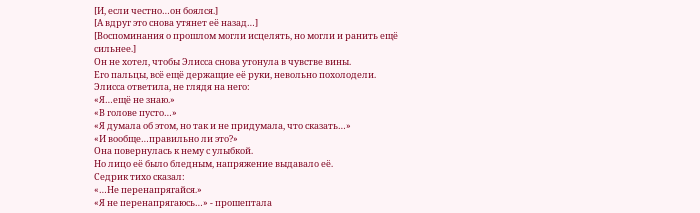[И, если честно…он боялся.]
[А вдруг это снова утянет её назад…]
[Воспоминания о прошлом могли исцелять, но могли и ранить ещё сильнее.]
Он не хотел, чтобы Элисса снова утонула в чувстве вины.
Его пальцы, всё ещё держащие её руки, невольно похолодели.
Элисса ответила, не глядя на него:
«Я…ещё не знаю.»
«В голове пусто…»
«Я думала об этом, но так и не придумала, что сказать…»
«И вообще…правильно ли это?»
Она повернулась к нему с улыбкой.
Но лицо её было бледным, напряжение выдавалo её.
Седрик тихо сказал:
«…Не перенапрягайся.»
«Я не перенапрягаюсь…» - прошептала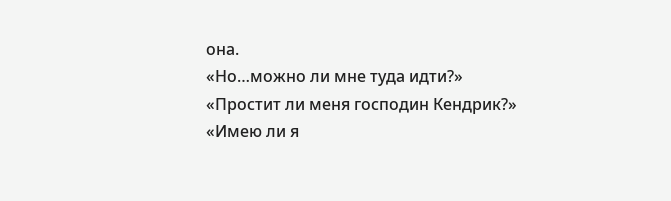она.
«Но…можно ли мне туда идти?»
«Простит ли меня господин Кендрик?»
«Имею ли я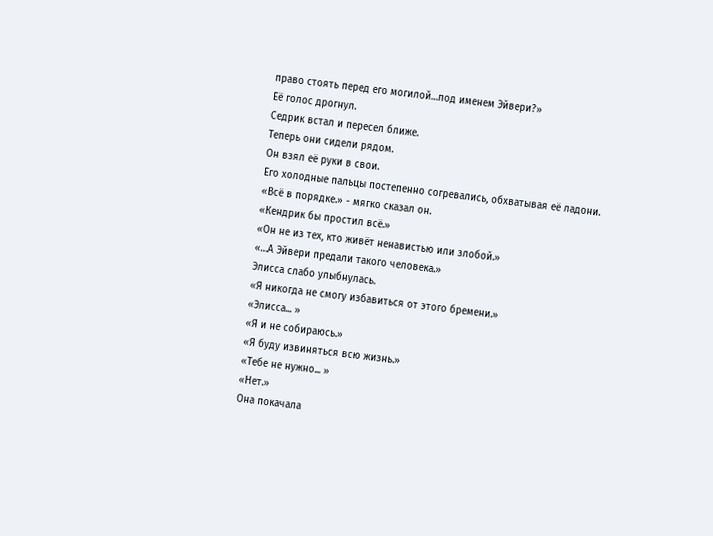право стоять перед его могилой…под именем Эйвери?»
Её голос дрогнул.
Седрик встал и пересел ближе.
Теперь они сидели рядом.
Он взял её руки в свои.
Его холодные пальцы постепенно согревались, обхватывая её ладони.
«Всё в порядке.» - мягко сказал он.
«Кендрик бы простил всё.»
«Он не из тех, кто живёт ненавистью или злобой.»
«…А Эйвери предали такого человека.»
Элисса слабо улыбнулась.
«Я никогда не смогу избавиться от этого бремени.»
«Элисса... »
«Я и не собираюсь.»
«Я буду извиняться всю жизнь.»
«Тебе не нужно... »
«Нет.»
Она покачала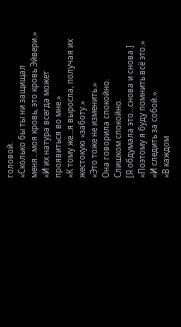головой.
«Сколько бы ты ни защищал меня…моя кровь, это кровь Эйвери.»
«И их натура всегда может проявиться во мне.»
«К тому же…я выросла, получая их жестокую «заботу.»
«Это тоже не изменить.»
Она говорила спокойно.
Слишком спокойно.
[Я обдумала это…снова и снова.]
«Поэтому я буду помнить всё это.»
«И следить за собой.»
«В каждом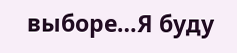выборе…Я буду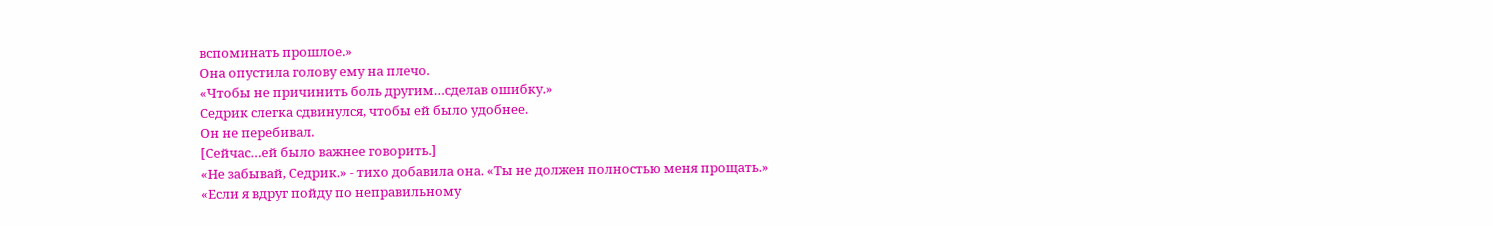вспоминать прошлое.»
Она опустила голову ему на плечо.
«Чтобы не причинить боль другим…сделав ошибку.»
Седрик слегка сдвинулся, чтобы ей было удобнее.
Он не перебивал.
[Сейчас…ей было важнее говорить.]
«Не забывай, Седрик.» - тихо добавила она. «Ты не должен полностью меня прощать.»
«Если я вдруг пойду по неправильному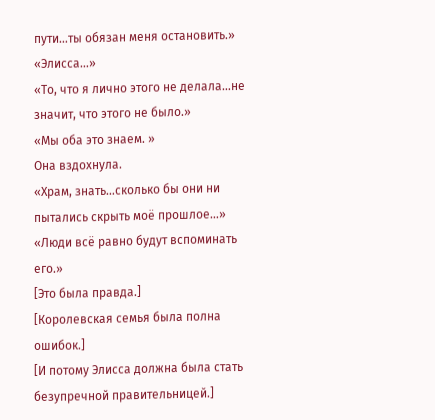пути…ты обязан меня остановить.»
«Элисса…»
«То, что я лично этого не делала…не значит, что этого не было.»
«Мы оба это знаем. »
Она вздохнула.
«Храм, знать…сколько бы они ни пытались скрыть моё прошлое…»
«Люди всё равно будут вспоминать его.»
[Это была правда.]
[Королевская семья была полна ошибок.]
[И потому Элисса должна была стать безупречной правительницей.]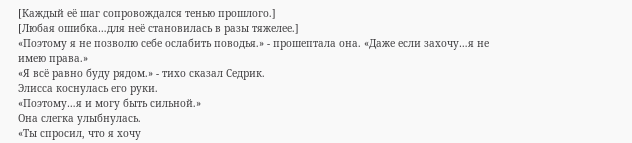[Каждый её шаг сопровождался тенью прошлого.]
[Любая ошибка…для неё становилась в разы тяжелее.]
«Поэтому я не позволю себе ослабить поводья.» - прошептала она. «Даже если захочу…я не имею права.»
«Я всё равно буду рядом.» - тихо сказал Седрик.
Элисса коснулась его руки.
«Поэтому…я и могу быть сильной.»
Она слегка улыбнулась.
«Ты спросил, что я хочу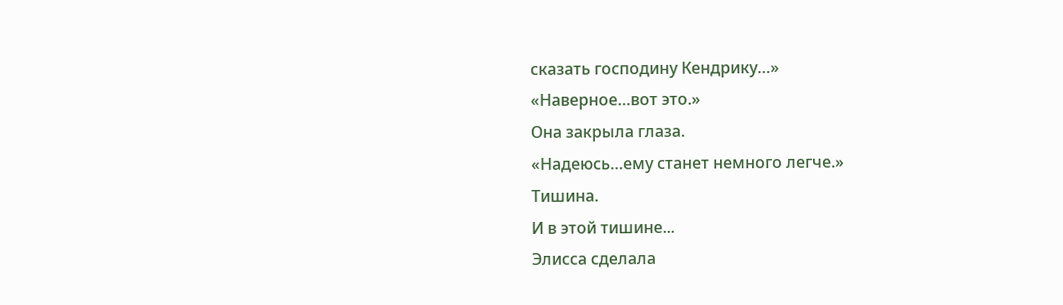сказать господину Кендрику…»
«Наверное…вот это.»
Она закрыла глаза.
«Надеюсь…ему станет немного легче.»
Тишина.
И в этой тишине...
Элисса сделала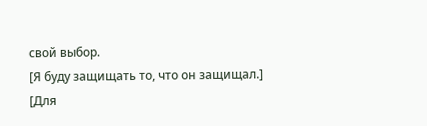свой выбор.
[Я буду защищать то, что он защищал.]
[Для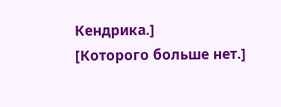Кендрика.]
[Которого больше нет.]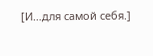[И…для самой себя.]